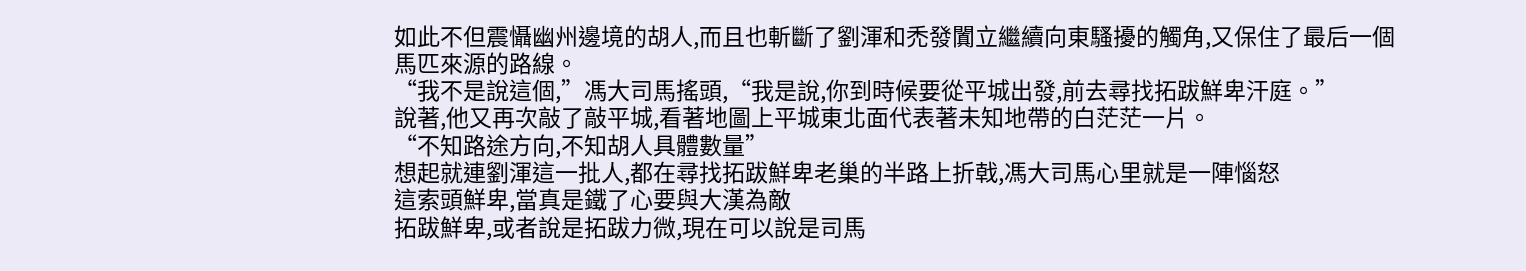如此不但震懾幽州邊境的胡人,而且也斬斷了劉渾和禿發闐立繼續向東騷擾的觸角,又保住了最后一個馬匹來源的路線。
“我不是說這個,”馮大司馬搖頭,“我是說,你到時候要從平城出發,前去尋找拓跋鮮卑汗庭。”
說著,他又再次敲了敲平城,看著地圖上平城東北面代表著未知地帶的白茫茫一片。
“不知路途方向,不知胡人具體數量”
想起就連劉渾這一批人,都在尋找拓跋鮮卑老巢的半路上折戟,馮大司馬心里就是一陣惱怒
這索頭鮮卑,當真是鐵了心要與大漢為敵
拓跋鮮卑,或者說是拓跋力微,現在可以說是司馬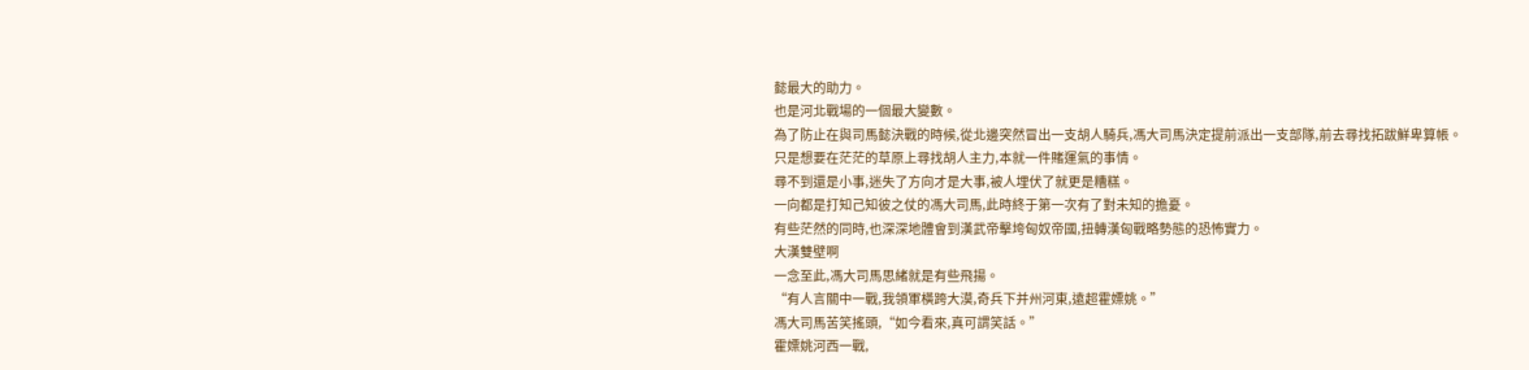懿最大的助力。
也是河北戰場的一個最大變數。
為了防止在與司馬懿決戰的時候,從北邊突然冒出一支胡人騎兵,馮大司馬決定提前派出一支部隊,前去尋找拓跋鮮卑算帳。
只是想要在茫茫的草原上尋找胡人主力,本就一件賭運氣的事情。
尋不到還是小事,迷失了方向才是大事,被人埋伏了就更是糟糕。
一向都是打知己知彼之仗的馮大司馬,此時終于第一次有了對未知的擔憂。
有些茫然的同時,也深深地體會到漢武帝擊垮匈奴帝國,扭轉漢匈戰略勢態的恐怖實力。
大漢雙壁啊
一念至此,馮大司馬思緒就是有些飛揚。
“有人言關中一戰,我領軍橫跨大漠,奇兵下并州河東,遠超霍嫖姚。”
馮大司馬苦笑搖頭,“如今看來,真可謂笑話。”
霍嫖姚河西一戰,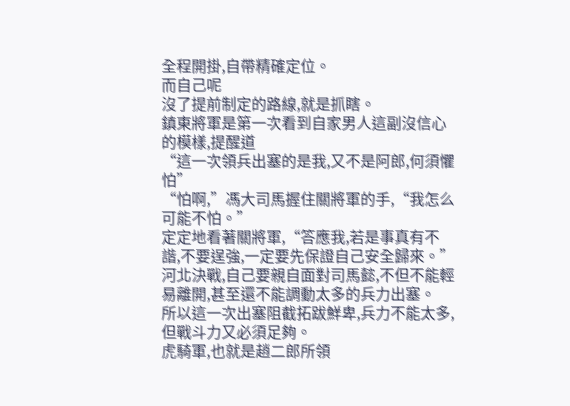全程開掛,自帶精確定位。
而自己呢
沒了提前制定的路線,就是抓瞎。
鎮東將軍是第一次看到自家男人這副沒信心的模樣,提醒道
“這一次領兵出塞的是我,又不是阿郎,何須懼怕”
“怕啊,”馮大司馬握住關將軍的手,“我怎么可能不怕。”
定定地看著關將軍,“答應我,若是事真有不諧,不要逞強,一定要先保證自己安全歸來。”
河北決戰,自己要親自面對司馬懿,不但不能輕易離開,甚至還不能調動太多的兵力出塞。
所以這一次出塞阻截拓跋鮮卑,兵力不能太多,但戰斗力又必須足夠。
虎騎軍,也就是趙二郎所領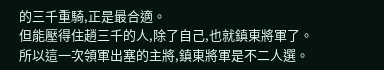的三千重騎,正是最合適。
但能壓得住趙三千的人,除了自己,也就鎮東將軍了。
所以這一次領軍出塞的主將,鎮東將軍是不二人選。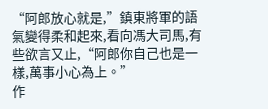“阿郎放心就是,”鎮東將軍的語氣變得柔和起來,看向馮大司馬,有些欲言又止,“阿郎你自己也是一樣,萬事小心為上。”
作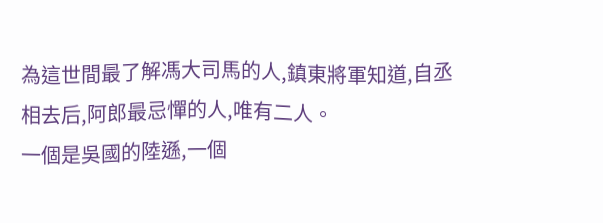為這世間最了解馮大司馬的人,鎮東將軍知道,自丞相去后,阿郎最忌憚的人,唯有二人。
一個是吳國的陸遜,一個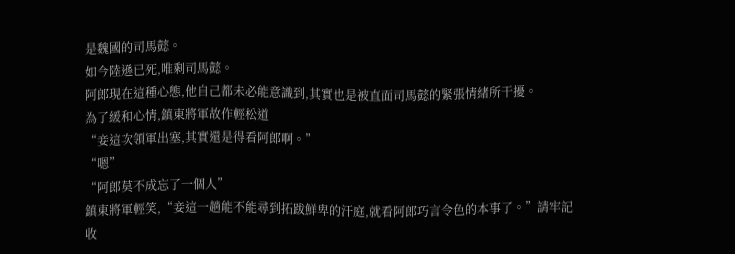是魏國的司馬懿。
如今陸遜已死,唯剩司馬懿。
阿郎現在這種心態,他自己都未必能意識到,其實也是被直面司馬懿的緊張情緒所干擾。
為了緩和心情,鎮東將軍故作輕松道
“妾這次領軍出塞,其實還是得看阿郎啊。”
“嗯”
“阿郎莫不成忘了一個人”
鎮東將軍輕笑,“妾這一趟能不能尋到拓跋鮮卑的汗庭,就看阿郎巧言令色的本事了。”請牢記收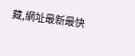藏,網址最新最快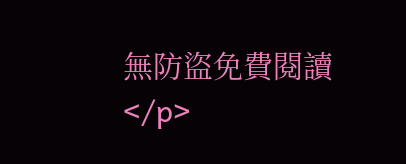無防盜免費閱讀</p>